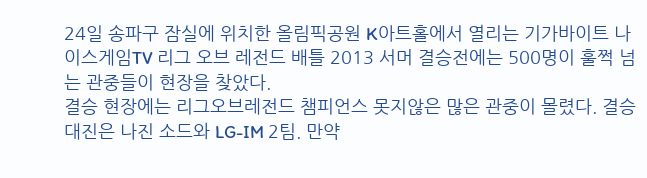24일 송파구 잠실에 위치한 올림픽공원 K아트홀에서 열리는 기가바이트 나이스게임TV 리그 오브 레전드 배틀 2013 서머 결승전에는 500명이 훌쩍 넘는 관중들이 현장을 찾았다.
결승 현장에는 리그오브레전드 챔피언스 못지않은 많은 관중이 몰렸다. 결승 대진은 나진 소드와 LG-IM 2팀. 만약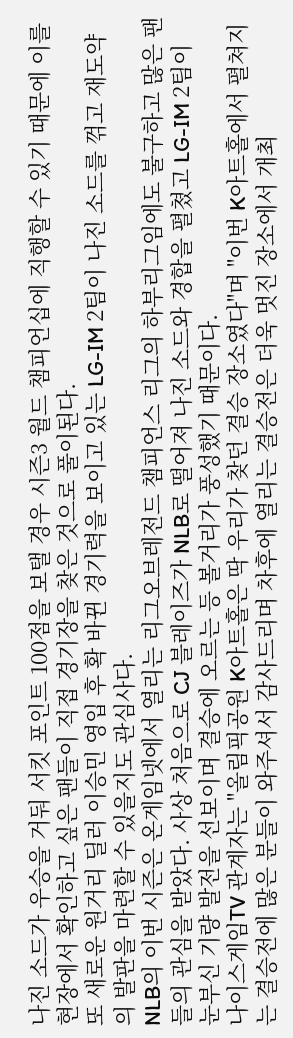나진 소드가 우승을 거둬 서킷 포인트 100점을 보탤 경우 시즌3 월드 챔피언십에 직행할 수 있기 때문에 이를 현장에서 확인하고 싶은 팬들이 직접 경기장을 찾은 것으로 풀이된다.
또 새로운 원거리 딜러 이승민 영입 후 확 바뀐 경기력을 보이고 있는 LG-IM 2팀이 나진 소드를 꺾고 재도약의 발판을 마련할 수 있을지도 관심사다.
NLB의 이번 시즌은 온게임넷에서 열리는 리그오브레전드 챔피언스 리그의 하부리그임에도 불구하고 많은 팬들의 관심을 받았다. 사상 처음으로 CJ 블레이즈가 NLB로 떨어져 나진 소드와 경합을 펼쳤고 LG-IM 2팀이 눈부신 기량 발전을 선보이며 결승에 오르는 등 볼거리가 풍성했기 때문이다.
나이스게임TV 관계자는 "올림픽공원 K아트홀은 딱 우리가 찾던 결승 장소였다"며 "이번 K아트홀에서 펼쳐지는 결승전에 많은 분들이 와주셔서 감사드리며 차후에 열리는 결승전은 더욱 멋진 장소에서 개최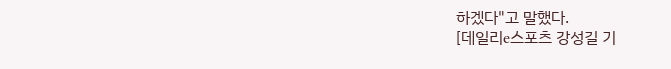하겠다"고 말했다.
[데일리e스포츠 강성길 기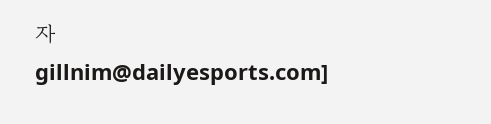자 gillnim@dailyesports.com]